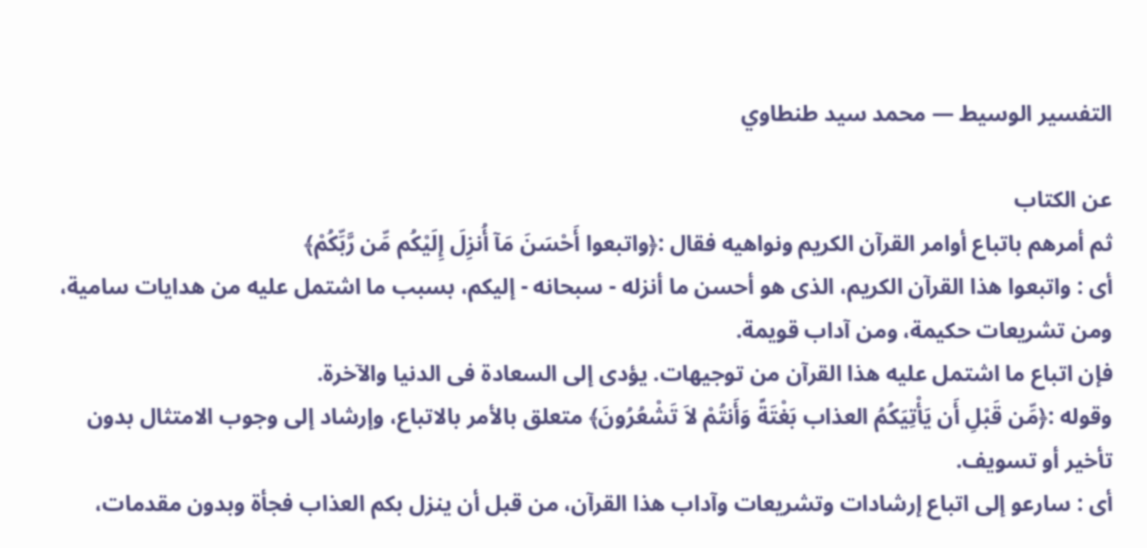التفسير الوسيط — محمد سيد طنطاوي

عن الكتاب
ثم أمرهم باتباع أوامر القرآن الكريم ونواهيه فقال :﴿واتبعوا أَحْسَنَ مَآ أُنزِلَ إِلَيْكُم مِّن رَّبِّكُمْ﴾
أى : واتبعوا هذا القرآن الكريم، الذى هو أحسن ما أنزله - سبحانه - إليكم، بسبب ما اشتمل عليه من هدايات سامية، ومن تشريعات حكيمة، ومن آداب قويمة.
فإن اتباع ما اشتمل عليه هذا القرآن من توجيهات. يؤدى إلى السعادة فى الدنيا والآخرة.
وقوله :﴿مِّن قَبْلِ أَن يَأْتِيَكُمُ العذاب بَغْتَةً وَأَنتُمْ لاَ تَشْعُرُونَ﴾ متعلق بالأمر بالاتباع، وإرشاد إلى وجوب الامتثال بدون تأخير أو تسويف.
أى : سارعو إلى اتباع إرشادات وتشريعات وآداب هذا القرآن، من قبل أن ينزل بكم العذاب فجأة وبدون مقدمات،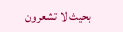بحيث لا تشعرون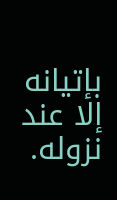بإتيانه إلا عند نزوله.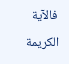فالآية الكريمة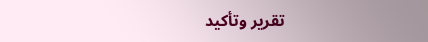تقرير وتأكيد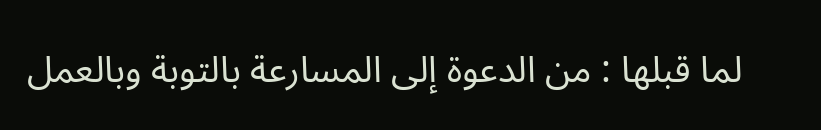لما قبلها : من الدعوة إلى المسارعة بالتوبة وبالعمل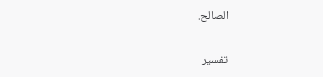الصالح.

تفسير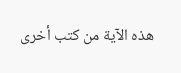هذه الآية من كتب أخرى